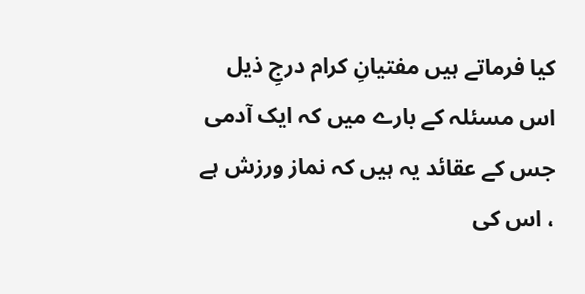کیا فرماتے ہیں مفتیانِ کرام درجِ ذیل اس مسئلہ کے بارے میں کہ ایک آدمی جس کے عقائد یہ ہیں کہ نماز ورزش ہے ، اس کی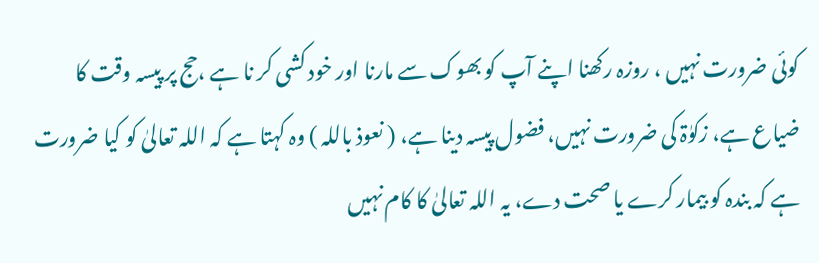کوئی ضرورت نہیں ، روزہ رکھنا اپنے آپ کو بھوک سے مارنا اور خود کشی کر نا ہے ،حج پر پیسہ وقت کا ضیاع ہے، زکوٰۃ کی ضرورت نہیں، فضول پیسہ دینا ہے، ( نعوذ باللہ ) وہ کہتا ہے کہ اللہ تعالیٰ کو کیا ضرورت ہے کہ بندہ کو بیمار کرے یا صحت دے، یہ اللہ تعالیٰ کا کام نہیں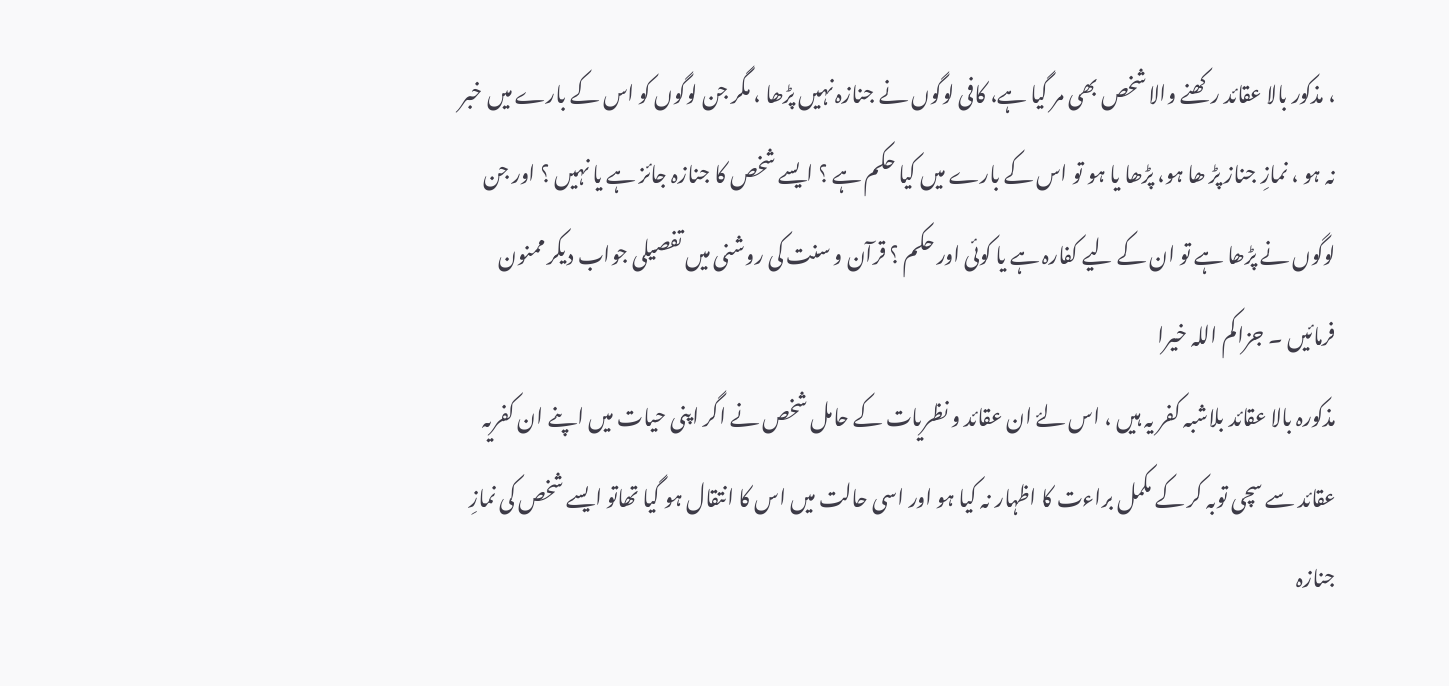، مذکور بالا عقائد رکھنے والا شخص بھی مر گیا ہے، کافی لوگوں نے جنازہ نہیں پڑھا ، مگر جن لوگوں کو اس کے بارے میں خبر نہ ہو ، نمازِ جناز پڑ ھا ہو، پڑھا یا ہو تو اس کے بارے میں کیا حکم ہے ؟ ایسے شخص کا جنازہ جائز ہے یا نہیں ؟ اور جن لوگوں نے پڑھا ہے تو ان کے لیے کفارہ ہے یا کوئی اور حکم ؟ قرآن و سنت کی روشنی میں تفصیلی جواب دیکر ممنون فرمائیں ۔ جزاکم اللہ خیرا
مذکورہ بالا عقائد بلاشبہ کفر یہ ہیں ، اس لۓ ان عقائد و نظریات کے حامل شخص نے اگر اپنی حیات میں اپنے ان کفریہ عقائد سے سچی توبہ کر کے مکمل براءت کا اظہار نہ کیا ہو اور اسی حالت میں اس کا انتقال ہو گیا تھاتو ایسے شخص کی نمازِ جنازہ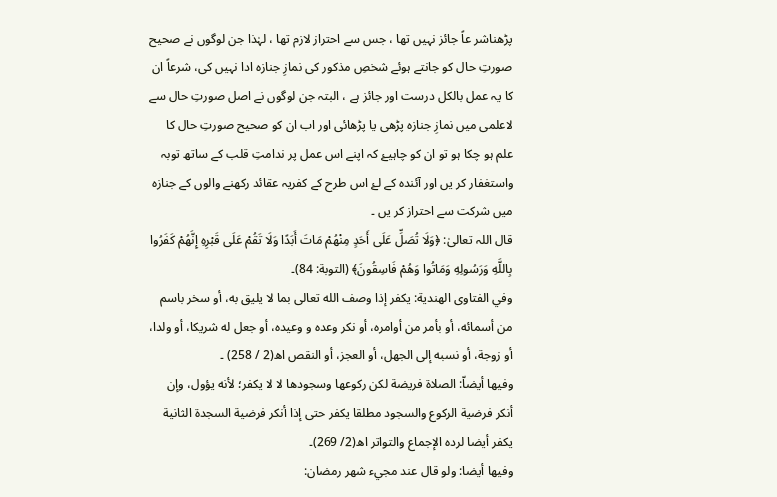پڑھناشر عاً جائز نہیں تھا ، جس سے احتراز لازم تھا ، لہٰذا جن لوگوں نے صحیح صورتِ حال کو جانتے ہوئے شخصِ مذکور کی نمازِ جنازہ ادا نہیں کی، شرعاً ان کا یہ عمل بالکل درست اور جائز ہے ، البتہ جن لوگوں نے اصل صورتِ حال سے لاعلمی میں نمازِ جنازہ پڑھی یا پڑھائی اور اب ان کو صحیح صورتِ حال کا علم ہو چکا ہو تو ان کو چاہیۓ کہ اپنے اس عمل پر ندامتِ قلب کے ساتھ توبہ واستغفار کر یں اور آئندہ کے لۓ اس طرح کے کفریہ عقائد رکھنے والوں کے جنازہ میں شرکت سے احتراز کر یں ۔
قال اللہ تعالیٰ: ﴿وَلَا تُصَلِّ عَلَى أَحَدٍ مِنْهُمْ مَاتَ أَبَدًا وَلَا تَقُمْ عَلَى قَبْرِهِ إِنَّهُمْ كَفَرُوا بِاللَّهِ وَرَسُولِهِ وَمَاتُوا وَهُمْ فَاسِقُونَ﴾ (التوبة: 84)۔
وفي الفتاوى الهندية: يكفر إذا وصف الله تعالى بما لا يليق به، أو سخر باسم من أسمائه، أو بأمر من أوامره، أو نكر وعده و وعيده، أو جعل له شريكا، أو ولدا، أو زوجة، أو نسبه إلى الجهل، أو العجز، أو النقص اھ(2 / 258) ۔
وفيها أيضاّ: الصلاة فريضة لكن ركوعها وسجودها لا لا يكفر؛ لأنه يؤول، وإن أنكر فرضية الركوع والسجود مطلقا يكفر حتى إذا أنكر فرضية السجدة الثانية يكفر أيضا لرده الإجماع والتواتر اھ(2/ 269)۔
وفيها أيضا: ولو قال عند مجيء شهر رمضان: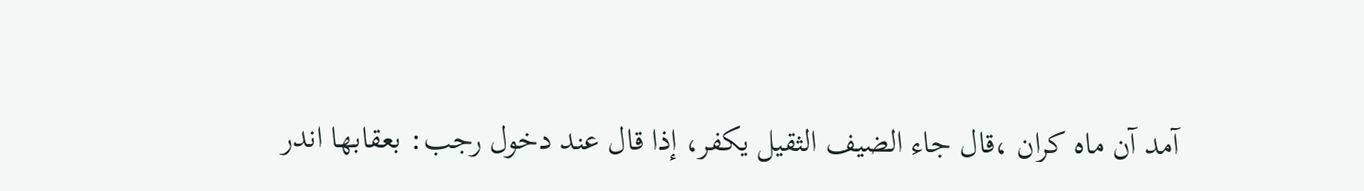آمد آن ماه كران ،قال جاء الضيف الثقيل يكفر، إذا قال عند دخول رجب: بعقابها اندر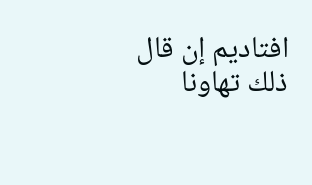افتاديم إن قال ذلك تهاونا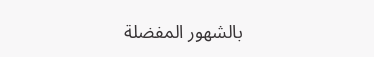بالشهور المفضلة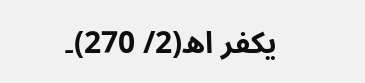يكفر اھ(2/ 270)۔